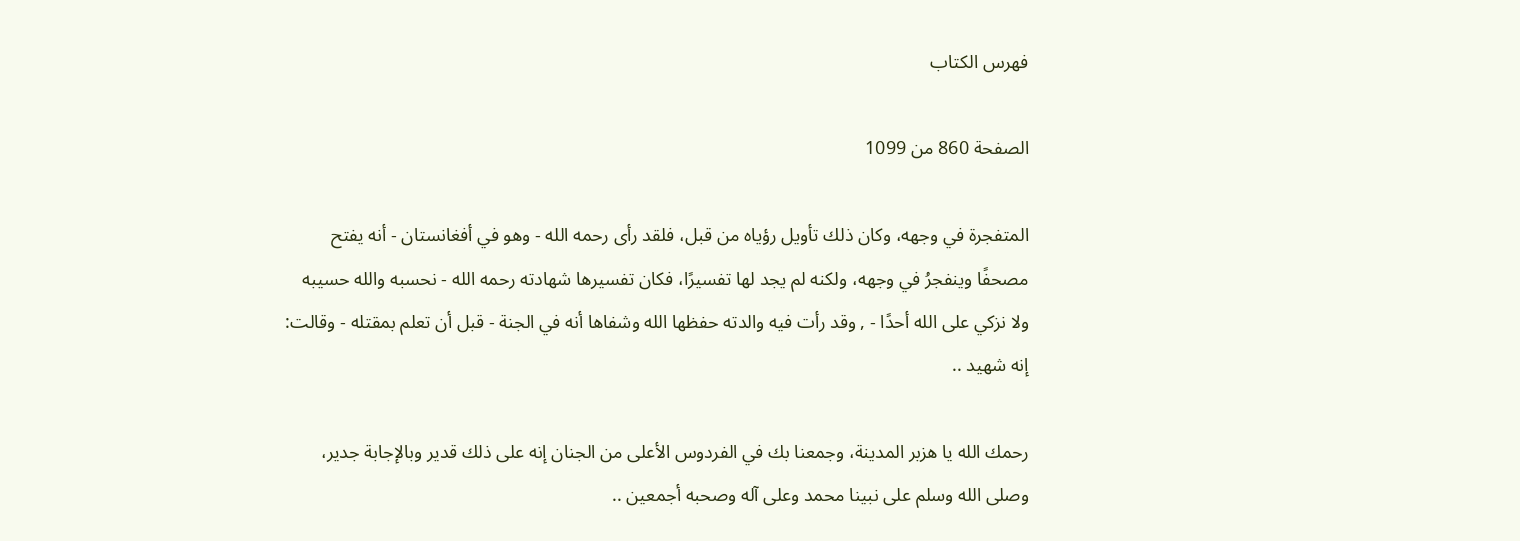فهرس الكتاب

الصفحة 860 من 1099

المتفجرة في وجهه، وكان ذلك تأويل رؤياه من قبل، فلقد رأى رحمه الله - وهو في أفغانستان - أنه يفتح مصحفًا وينفجرُ في وجهه، ولكنه لم يجد لها تفسيرًا، فكان تفسيرها شهادته رحمه الله - نحسبه والله حسيبه ولا نزكي على الله أحدًا - , وقد رأت فيه والدته حفظها الله وشفاها أنه في الجنة - قبل أن تعلم بمقتله - وقالت: إنه شهيد ..

رحمك الله يا هزبر المدينة، وجمعنا بك في الفردوس الأعلى من الجنان إنه على ذلك قدير وبالإجابة جدير، وصلى الله وسلم على نبينا محمد وعلى آله وصحبه أجمعين ..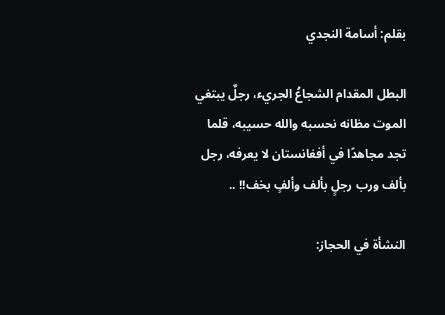بقلم: أسامة النجدي

البطل المقدام الشجاعُ الجريء، رجلٌ يبتغي الموت مظانه نحسبه والله حسيبه، قلما تجد مجاهدًا في أفغانستان لا يعرفه، رجل بألف ورب رجلٍ بألف وألفٍ بخف!! ..

النشأة في الحجاز: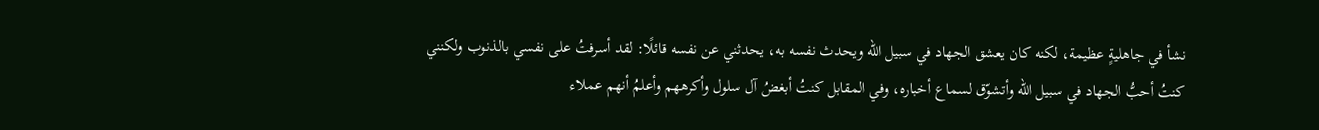نشأ في جاهليةٍ عظيمة، لكنه كان يعشق الجهاد في سبيل الله ويحدث نفسه به، يحدثني عن نفسه قائلًا: لقد أسرفتُ على نفسي بالذنوب ولكنني كنتُ أحبُّ الجهاد في سبيل الله وأتشوّق لسماع أخباره، وفي المقابل كنتُ أبغضُ آل سلول وأكرههم وأعلمُ أنهم عملاء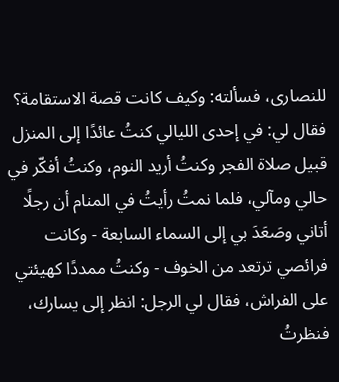للنصارى، فسألته: وكيف كانت قصة الاستقامة؟ فقال لي: في إحدى الليالي كنتُ عائدًا إلى المنزل قبيل صلاة الفجر وكنتُ أريد النوم، وكنتُ أفكّر في حالي ومآلي، فلما نمتُ رأيتُ في المنام أن رجلًا أتاني وصَعَدَ بي إلى السماء السابعة - وكانت فرائصي ترتعد من الخوف - وكنتُ ممددًا كهيئتي على الفراش، فقال لي الرجل: انظر إلى يسارك، فنظرتُ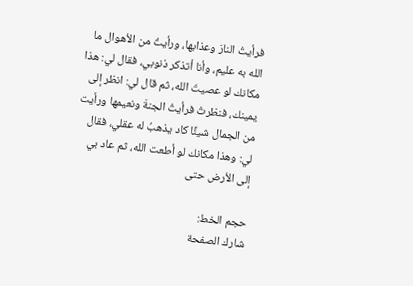فرأيتُ النارَ وعذابها، ورأيتُ من الأهوال ما الله به عليم، وأنا أتذكر ذنوبي، فقال لي: هذا مكانك لو عصيتَ الله، ثم قال لي: انظر إلى يمينك، فنظرتُ فرأيتُ الجنةَ ونعيمها ورأيت من الجمال شيئًا كاد يذهبُ له عقلي، فقال لي: وهذا مكانك لو أطعت الله، ثم عاد بي إلى الأرض حتى

حجم الخط:
شارك الصفحة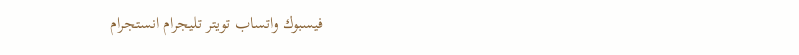فيسبوك واتساب تويتر تليجرام انستجرام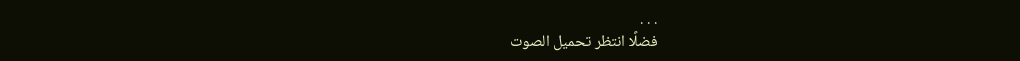. . .
فضلًا انتظر تحميل الصوت